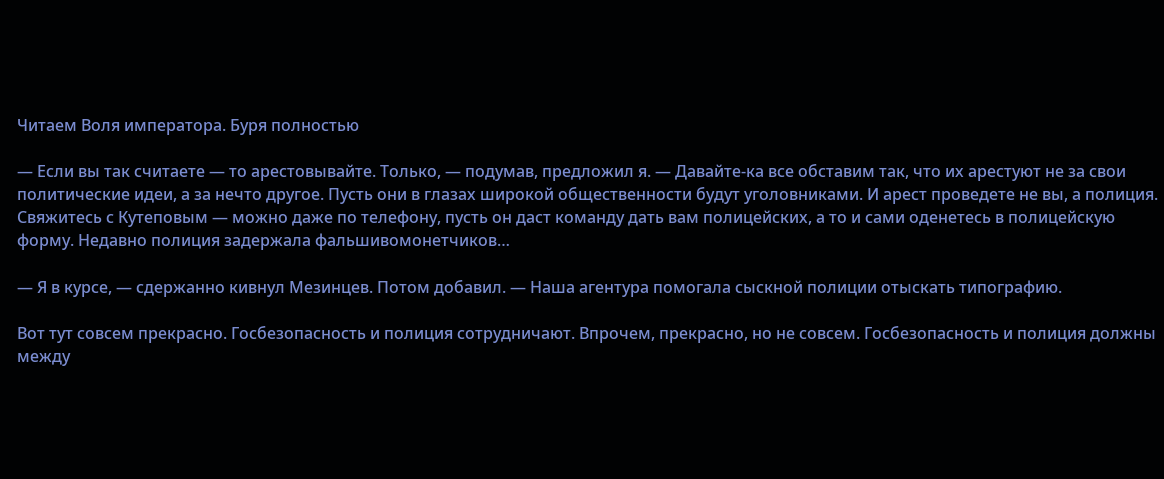Читаем Воля императора. Буря полностью

— Если вы так считаете — то арестовывайте. Только, — подумав, предложил я. — Давайте-ка все обставим так, что их арестуют не за свои политические идеи, а за нечто другое. Пусть они в глазах широкой общественности будут уголовниками. И арест проведете не вы, а полиция. Свяжитесь с Кутеповым — можно даже по телефону, пусть он даст команду дать вам полицейских, а то и сами оденетесь в полицейскую форму. Недавно полиция задержала фальшивомонетчиков…

— Я в курсе, — сдержанно кивнул Мезинцев. Потом добавил. — Наша агентура помогала сыскной полиции отыскать типографию.

Вот тут совсем прекрасно. Госбезопасность и полиция сотрудничают. Впрочем, прекрасно, но не совсем. Госбезопасность и полиция должны между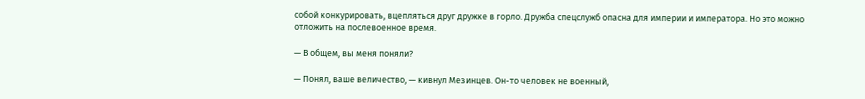собой конкурировать, вцепляться друг дружке в горло. Дружба спецслужб опасна для империи и императора. Но это можно отложить на послевоенное время.

— В общем, вы меня поняли?

— Понял, ваше величество, — кивнул Мезинцев. Он-то человек не военный,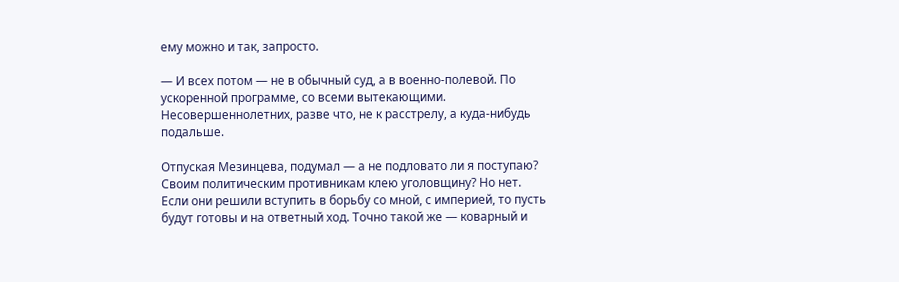ему можно и так, запросто.

— И всех потом — не в обычный суд, а в военно-полевой. По ускоренной программе, со всеми вытекающими. Несовершеннолетних, разве что, не к расстрелу, а куда-нибудь подальше.

Отпуская Мезинцева, подумал — а не подловато ли я поступаю? Своим политическим противникам клею уголовщину? Но нет. Если они решили вступить в борьбу со мной, с империей, то пусть будут готовы и на ответный ход. Точно такой же — коварный и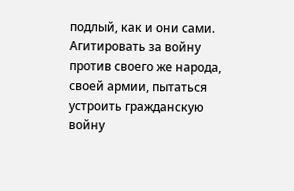подлый, как и они сами. Агитировать за войну против своего же народа, своей армии, пытаться устроить гражданскую войну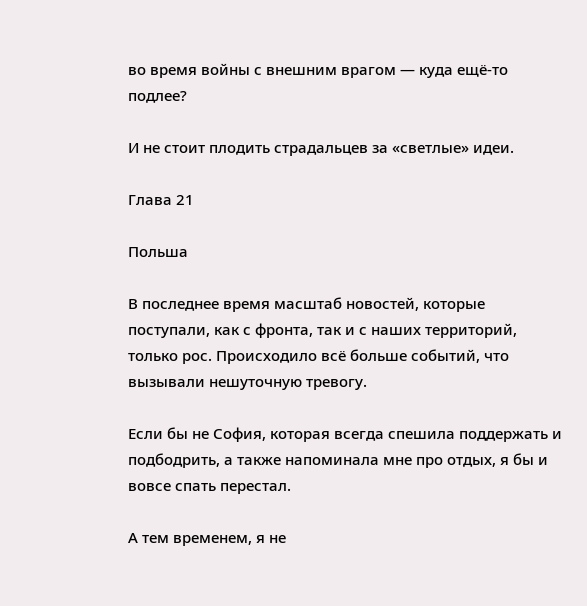во время войны с внешним врагом — куда ещё-то подлее?

И не стоит плодить страдальцев за «светлые» идеи.

Глава 21

Польша

В последнее время масштаб новостей, которые поступали, как с фронта, так и с наших территорий, только рос. Происходило всё больше событий, что вызывали нешуточную тревогу.

Если бы не София, которая всегда спешила поддержать и подбодрить, а также напоминала мне про отдых, я бы и вовсе спать перестал.

А тем временем, я не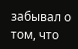забывал о том, что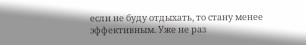если не буду отдыхать, то стану менее эффективным. Уже не раз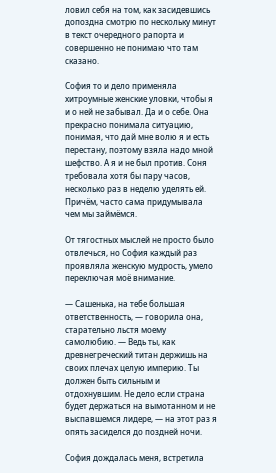ловил себя на том, как засидевшись допоздна смотрю по нескольку минут в текст очередного рапорта и совершенно не понимаю что там сказано.

София то и дело применяла хитроумные женские уловки, чтобы я и о ней не забывал. Да и о себе. Она прекрасно понимала ситуацию, понимая, что дай мне волю я и есть перестану, поэтому взяла надо мной шефство. А я и не был против. Соня требовала хотя бы пару часов, несколько раз в неделю уделять ей. Причём, часто сама придумывала чем мы займёмся.

От тягостных мыслей не просто было отвлечься, но София каждый раз проявляла женскую мудрость, умело переключая моё внимание.

— Сашенька, на тебе большая ответственность, — говорила она, старательно льстя моему самолюбию. — Ведь ты, как древнегреческий титан держишь на своих плечах целую империю. Ты должен быть сильным и отдохнувшим. Не дело если страна будет держаться на вымотанном и не выспавшемся лидере, — на этот раз я опять засиделся до поздней ночи.

София дождалась меня, встретила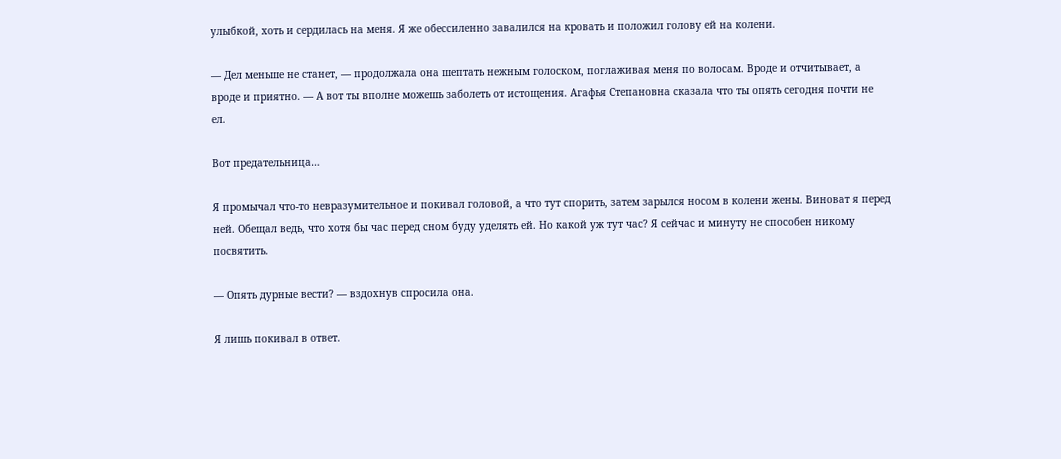улыбкой, хоть и сердилась на меня. Я же обессиленно завалился на кровать и положил голову ей на колени.

— Дел меньше не станет, — продолжала она шептать нежным голоском, поглаживая меня по волосам. Вроде и отчитывает, а вроде и приятно. — А вот ты вполне можешь заболеть от истощения. Агафья Степановна сказала что ты опять сегодня почти не ел.

Вот предательница…

Я промычал что-то невразумительное и покивал головой, а что тут спорить, затем зарылся носом в колени жены. Виноват я перед ней. Обещал ведь, что хотя бы час перед сном буду уделять ей. Но какой уж тут час? Я сейчас и минуту не способен никому посвятить.

— Опять дурные вести? — вздохнув спросила она.

Я лишь покивал в ответ.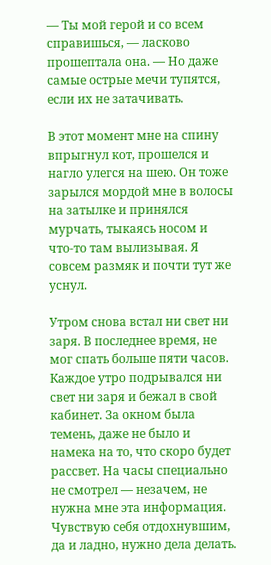— Ты мой герой и со всем справишься, — ласково прошептала она. — Но даже самые острые мечи тупятся, если их не затачивать.

В этот момент мне на спину впрыгнул кот, прошелся и нагло улегся на шею. Он тоже зарылся мордой мне в волосы на затылке и принялся мурчать, тыкаясь носом и что-то там вылизывая. Я совсем размяк и почти тут же уснул.

Утром снова встал ни свет ни заря. В последнее время, не мог спать больше пяти часов. Каждое утро подрывался ни свет ни заря и бежал в свой кабинет. За окном была темень, даже не было и намека на то, что скоро будет рассвет. На часы специально не смотрел — незачем, не нужна мне эта информация. Чувствую себя отдохнувшим, да и ладно, нужно дела делать.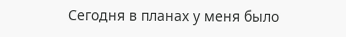Сегодня в планах у меня было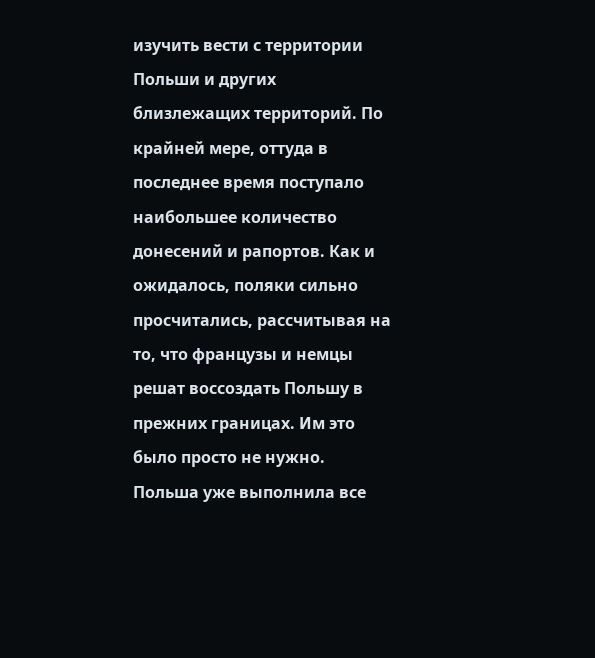изучить вести с территории Польши и других близлежащих территорий. По крайней мере, оттуда в последнее время поступало наибольшее количество донесений и рапортов. Как и ожидалось, поляки сильно просчитались, рассчитывая на то, что французы и немцы решат воссоздать Польшу в прежних границах. Им это было просто не нужно. Польша уже выполнила все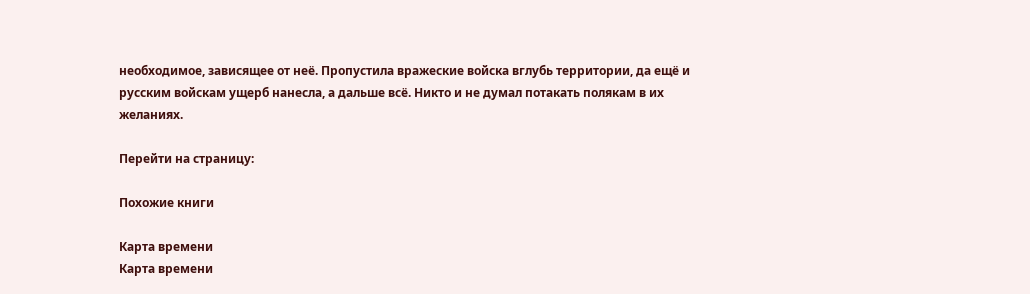необходимое, зависящее от неё. Пропустила вражеские войска вглубь территории, да ещё и русским войскам ущерб нанесла, а дальше всё. Никто и не думал потакать полякам в их желаниях.

Перейти на страницу:

Похожие книги

Карта времени
Карта времени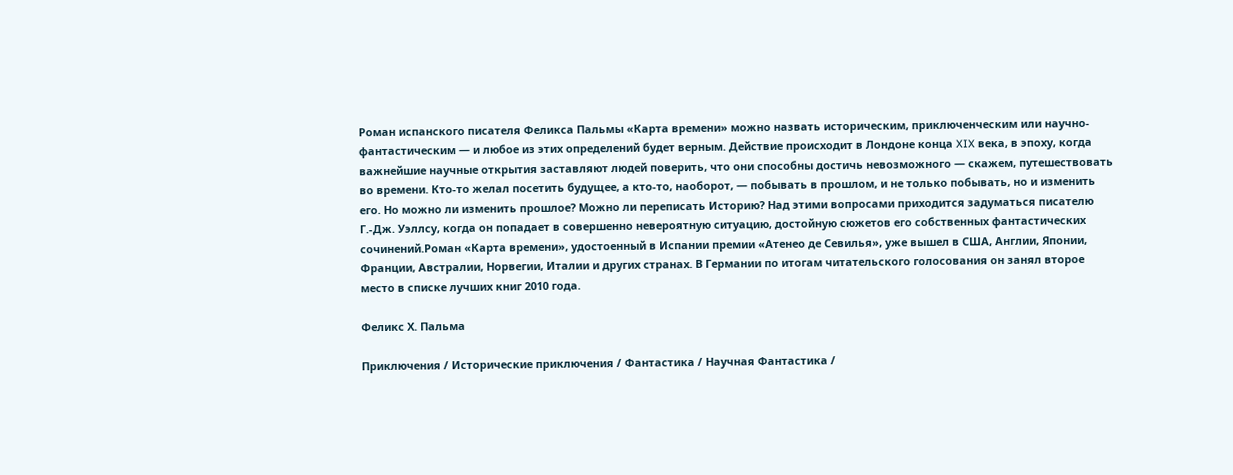Роман испанского писателя Феликса Пальмы «Карта времени» можно назвать историческим, приключенческим или научно-фантастическим — и любое из этих определений будет верным. Действие происходит в Лондоне конца XIX века, в эпоху, когда важнейшие научные открытия заставляют людей поверить, что они способны достичь невозможного — скажем, путешествовать во времени. Кто-то желал посетить будущее, а кто-то, наоборот, — побывать в прошлом, и не только побывать, но и изменить его. Но можно ли изменить прошлое? Можно ли переписать Историю? Над этими вопросами приходится задуматься писателю Г.-Дж. Уэллсу, когда он попадает в совершенно невероятную ситуацию, достойную сюжетов его собственных фантастических сочинений.Роман «Карта времени», удостоенный в Испании премии «Атенео де Севилья», уже вышел в США, Англии, Японии, Франции, Австралии, Норвегии, Италии и других странах. В Германии по итогам читательского голосования он занял второе место в списке лучших книг 2010 года.

Феликс Х. Пальма

Приключения / Исторические приключения / Фантастика / Научная Фантастика /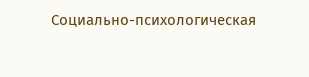Социально-психологическая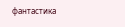фантастика